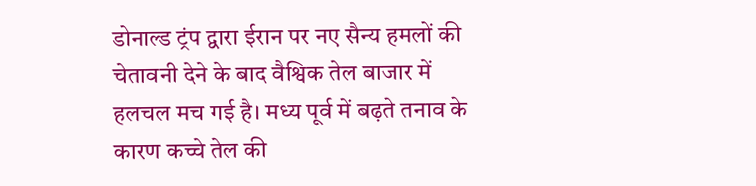डोनाल्ड ट्रंप द्वारा ईरान पर नए सैन्य हमलों की चेतावनी देने के बाद वैश्विक तेल बाजार में हलचल मच गई है। मध्य पूर्व में बढ़ते तनाव के कारण कच्चे तेल की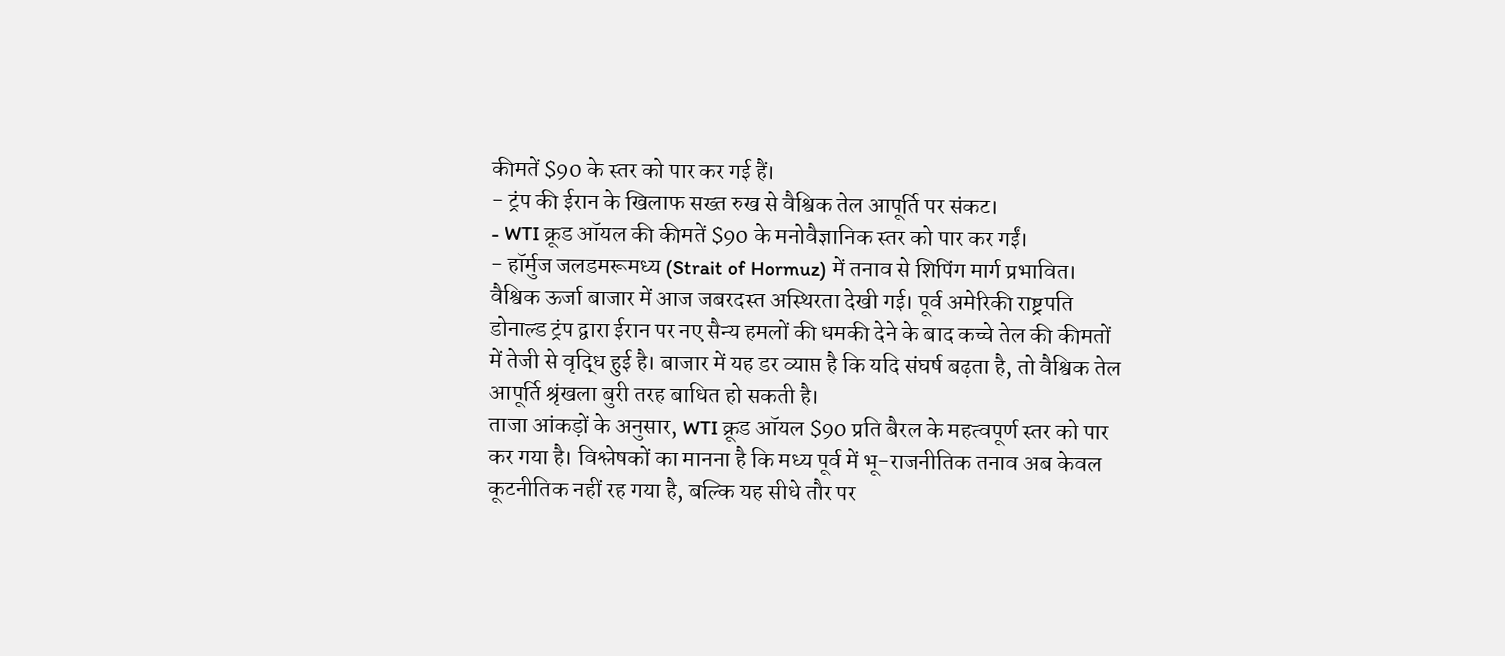कीमतें $90 के स्तर को पार कर गई हैं।
- ट्रंप की ईरान के खिलाफ सख्त रुख से वैश्विक तेल आपूर्ति पर संकट।
- WTI क्रूड ऑयल की कीमतें $90 के मनोवैज्ञानिक स्तर को पार कर गईं।
- हॉर्मुज जलडमरूमध्य (Strait of Hormuz) में तनाव से शिपिंग मार्ग प्रभावित।
वैश्विक ऊर्जा बाजार में आज जबरदस्त अस्थिरता देखी गई। पूर्व अमेरिकी राष्ट्रपति डोनाल्ड ट्रंप द्वारा ईरान पर नए सैन्य हमलों की धमकी देने के बाद कच्चे तेल की कीमतों में तेजी से वृद्धि हुई है। बाजार में यह डर व्याप्त है कि यदि संघर्ष बढ़ता है, तो वैश्विक तेल आपूर्ति श्रृंखला बुरी तरह बाधित हो सकती है।
ताजा आंकड़ों के अनुसार, WTI क्रूड ऑयल $90 प्रति बैरल के महत्वपूर्ण स्तर को पार कर गया है। विश्लेषकों का मानना है कि मध्य पूर्व में भू-राजनीतिक तनाव अब केवल कूटनीतिक नहीं रह गया है, बल्कि यह सीधे तौर पर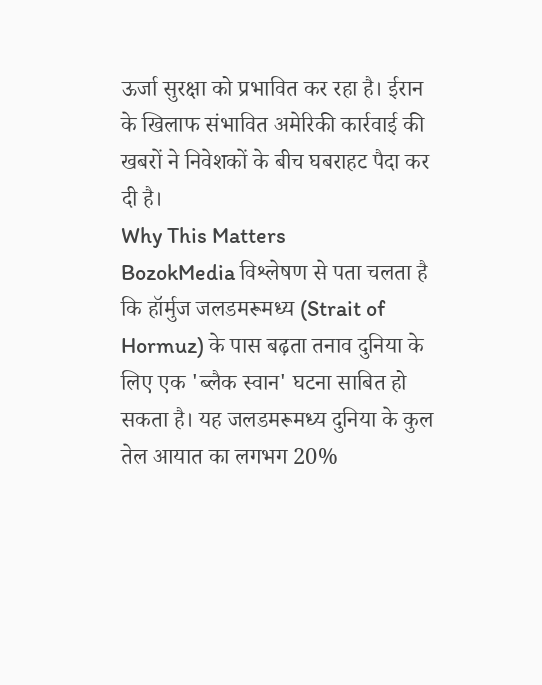ऊर्जा सुरक्षा को प्रभावित कर रहा है। ईरान के खिलाफ संभावित अमेरिकी कार्रवाई की खबरों ने निवेशकों के बीच घबराहट पैदा कर दी है।
Why This Matters
BozokMedia विश्लेषण से पता चलता है कि हॉर्मुज जलडमरूमध्य (Strait of Hormuz) के पास बढ़ता तनाव दुनिया के लिए एक 'ब्लैक स्वान' घटना साबित हो सकता है। यह जलडमरूमध्य दुनिया के कुल तेल आयात का लगभग 20%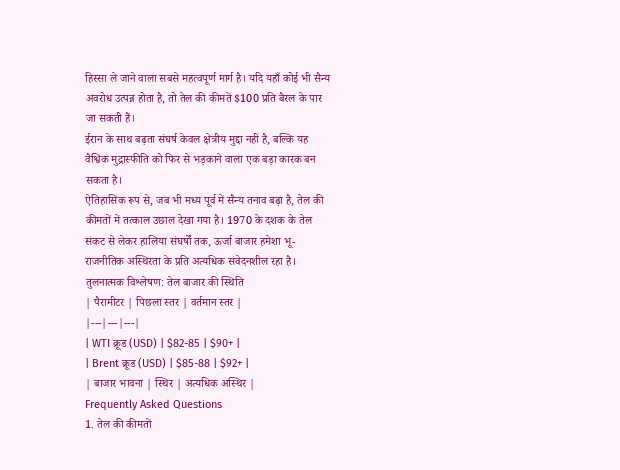हिस्सा ले जाने वाला सबसे महत्वपूर्ण मार्ग है। यदि यहाँ कोई भी सैन्य अवरोध उत्पन्न होता है, तो तेल की कीमतें $100 प्रति बैरल के पार जा सकती हैं।
ईरान के साथ बढ़ता संघर्ष केवल क्षेत्रीय मुद्दा नहीं है, बल्कि यह वैश्विक मुद्रास्फीति को फिर से भड़काने वाला एक बड़ा कारक बन सकता है।
ऐतिहासिक रूप से, जब भी मध्य पूर्व में सैन्य तनाव बढ़ा है, तेल की कीमतों में तत्काल उछाल देखा गया है। 1970 के दशक के तेल संकट से लेकर हालिया संघर्षों तक, ऊर्जा बाजार हमेशा भू-राजनीतिक अस्थिरता के प्रति अत्यधिक संवेदनशील रहा है।
तुलनात्मक विश्लेषण: तेल बाजार की स्थिति
| पैरामीटर | पिछला स्तर | वर्तमान स्तर |
|---|---|---|
| WTI क्रूड (USD) | $82-85 | $90+ |
| Brent क्रूड (USD) | $85-88 | $92+ |
| बाजार भावना | स्थिर | अत्यधिक अस्थिर |
Frequently Asked Questions
1. तेल की कीमतों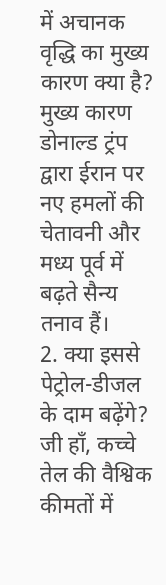में अचानक वृद्धि का मुख्य कारण क्या है?
मुख्य कारण डोनाल्ड ट्रंप द्वारा ईरान पर नए हमलों की चेतावनी और मध्य पूर्व में बढ़ते सैन्य तनाव हैं।
2. क्या इससे पेट्रोल-डीजल के दाम बढ़ेंगे?
जी हाँ, कच्चे तेल की वैश्विक कीमतों में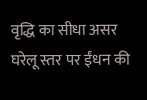वृद्धि का सीधा असर घरेलू स्तर पर ईंधन की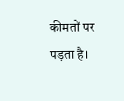कीमतों पर पड़ता है।